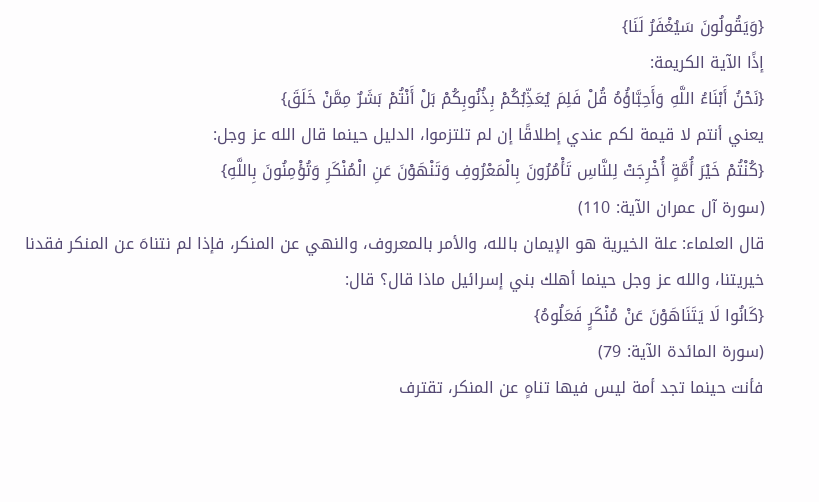{وَيَقُولُونَ سَيُغْفَرُ لَنَا}
إذًا الآية الكريمة:
{نَحْنُ أَبْنَاءُ اللَّهِ وَأَحِبَّاؤُهُ قُلْ فَلِمَ يُعَذِّبُكُمْ بِذُنُوبِكُمْ بَلْ أَنْتُمْ بَشَرٌ مِمَّنْ خَلَقَ}
يعني أنتم لا قيمة لكم عندي إطلاقًا إن لم تلتزموا، الدليل حينما قال الله عز وجل:
{كُنْتُمْ خَيْرَ أُمَّةٍ أُخْرِجَتْ لِلنَّاسِ تَأْمُرُونَ بِالْمَعْرُوفِ وَتَنْهَوْنَ عَنِ الْمُنْكَرِ وَتُؤْمِنُونَ بِاللَّهِ}
(سورة آل عمران الآية: 110)
قال العلماء: علة الخيرية هو الإيمان بالله، والأمر بالمعروف، والنهي عن المنكر، فإذا لم نتناهَ عن المنكر فقدنا خيريتنا، والله عز وجل حينما أهلك بني إسرائيل ماذا قال؟ قال:
{كَانُوا لَا يَتَنَاهَوْنَ عَنْ مُنْكَرٍ فَعَلُوهُ}
(سورة المائدة الآية: 79)
فأنت حينما تجد أمة ليس فيها تناهٍ عن المنكر، تقترف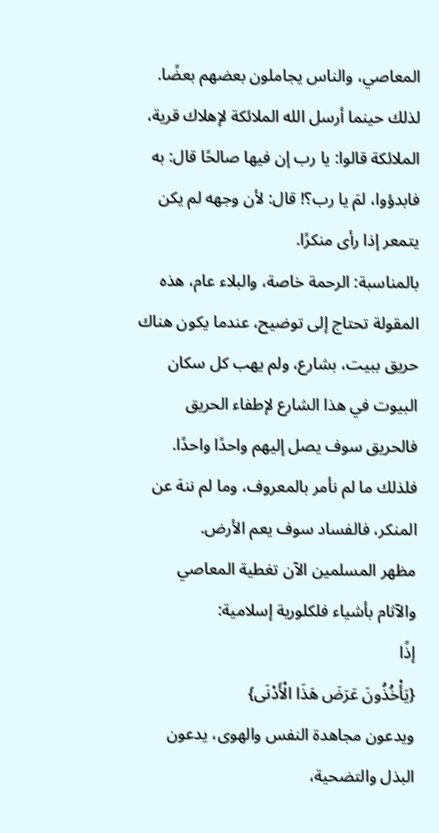المعاصي، والناس يجاملون بعضهم بعضًا.
لذلك حينما أرسل الله الملائكة لإهلاك قرية، الملائكة قالوا: يا رب إن فيها صالحًا قال: به فابدؤوا، لمَ يا رب؟! قال: لأن وجهه لم يكن يتمعر إذا رأى منكرًا.
بالمناسبة: الرحمة خاصة، والبلاء عام، هذه المقولة تحتاج إلى توضيح، عندما يكون هناك حريق ببيت، بشارع، ولم يهب كل سكان البيوت في هذا الشارع لإطفاء الحريق فالحريق سوف يصل إليهم واحدًا واحدًا.
فلذلك ما لم نأمر بالمعروف، وما لم ننهَ عن المنكر، فالفساد سوف يعم الأرض.
مظهر المسلمين الآن تغطية المعاصي والآثام بأشياء فلكلورية إسلامية:
إذًا
{يَأْخُذُونَ عَرَضَ هَذَا الْأَدْنَى}
ويدعون مجاهدة النفس والهوى، يدعون البذل والتضحية،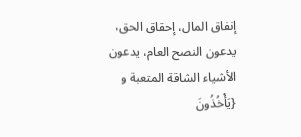إنفاق المال، إحقاق الحق، يدعون النصح العام، يدعون الأشياء الشاقة المتعبة و
{يَأْخُذُونَ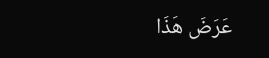عَرَضَ هَذَا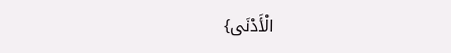الْأَدْنَى}